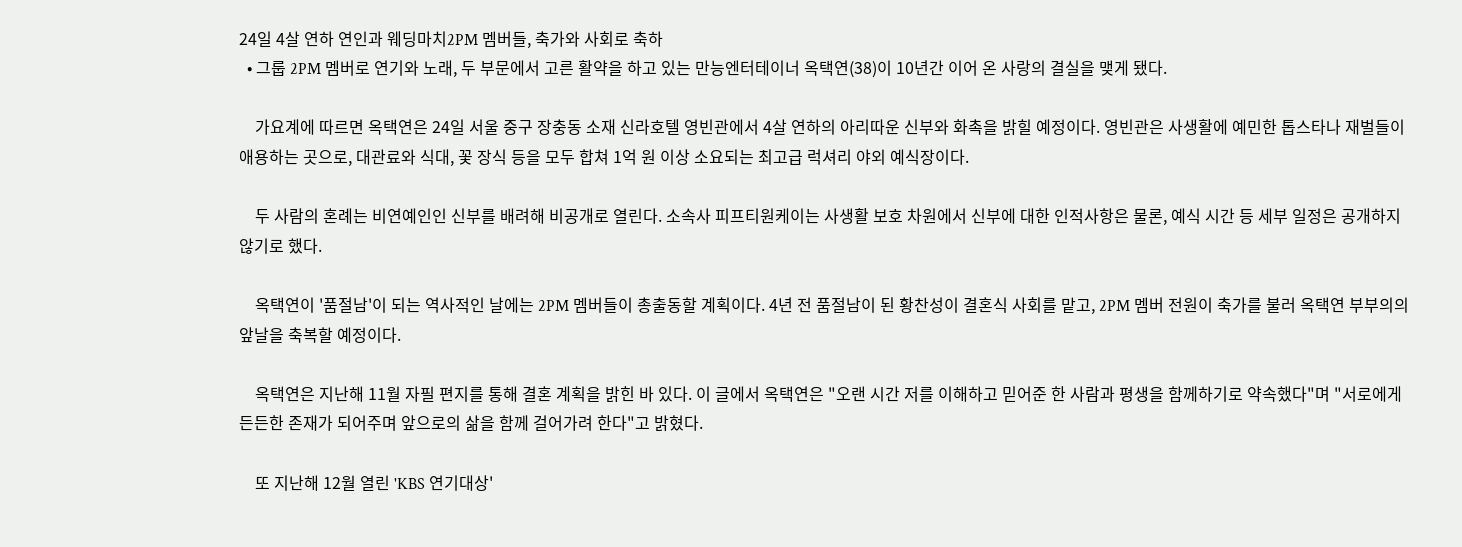24일 4살 연하 연인과 웨딩마치2PM 멤버들, 축가와 사회로 축하
  • 그룹 2PM 멤버로 연기와 노래, 두 부문에서 고른 활약을 하고 있는 만능엔터테이너 옥택연(38)이 10년간 이어 온 사랑의 결실을 맺게 됐다.

    가요계에 따르면 옥택연은 24일 서울 중구 장충동 소재 신라호텔 영빈관에서 4살 연하의 아리따운 신부와 화촉을 밝힐 예정이다. 영빈관은 사생활에 예민한 톱스타나 재벌들이 애용하는 곳으로, 대관료와 식대, 꽃 장식 등을 모두 합쳐 1억 원 이상 소요되는 최고급 럭셔리 야외 예식장이다.

    두 사람의 혼례는 비연예인인 신부를 배려해 비공개로 열린다. 소속사 피프티원케이는 사생활 보호 차원에서 신부에 대한 인적사항은 물론, 예식 시간 등 세부 일정은 공개하지 않기로 했다.

    옥택연이 '품절남'이 되는 역사적인 날에는 2PM 멤버들이 총출동할 계획이다. 4년 전 품절남이 된 황찬성이 결혼식 사회를 맡고, 2PM 멤버 전원이 축가를 불러 옥택연 부부의의 앞날을 축복할 예정이다.

    옥택연은 지난해 11월 자필 편지를 통해 결혼 계획을 밝힌 바 있다. 이 글에서 옥택연은 "오랜 시간 저를 이해하고 믿어준 한 사람과 평생을 함께하기로 약속했다"며 "서로에게 든든한 존재가 되어주며 앞으로의 삶을 함께 걸어가려 한다"고 밝혔다.

    또 지난해 12월 열린 'KBS 연기대상'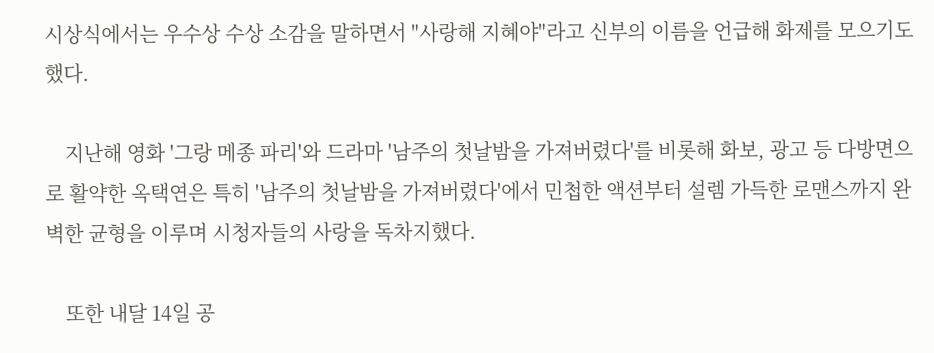시상식에서는 우수상 수상 소감을 말하면서 "사랑해 지혜야"라고 신부의 이름을 언급해 화제를 모으기도 했다.

    지난해 영화 '그랑 메종 파리'와 드라마 '남주의 첫날밤을 가져버렸다'를 비롯해 화보, 광고 등 다방면으로 활약한 옥택연은 특히 '남주의 첫날밤을 가져버렸다'에서 민첩한 액션부터 설렘 가득한 로맨스까지 완벽한 균형을 이루며 시청자들의 사랑을 독차지했다.

    또한 내달 14일 공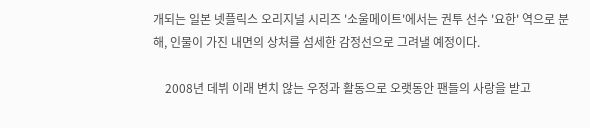개되는 일본 넷플릭스 오리지널 시리즈 '소울메이트'에서는 권투 선수 '요한' 역으로 분해, 인물이 가진 내면의 상처를 섬세한 감정선으로 그려낼 예정이다.

    2008년 데뷔 이래 변치 않는 우정과 활동으로 오랫동안 팬들의 사랑을 받고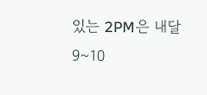있는 2PM은 내달 9~10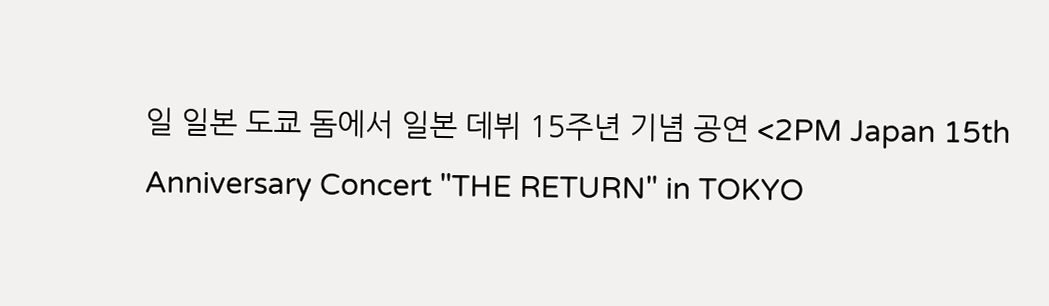일 일본 도쿄 돔에서 일본 데뷔 15주년 기념 공연 <2PM Japan 15th Anniversary Concert "THE RETURN" in TOKYO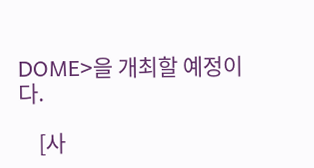DOME>을 개최할 예정이다.

    [사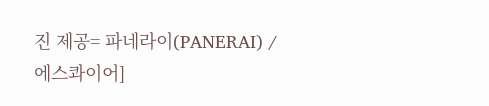진 제공= 파네라이(PANERAI) / 에스콰이어]